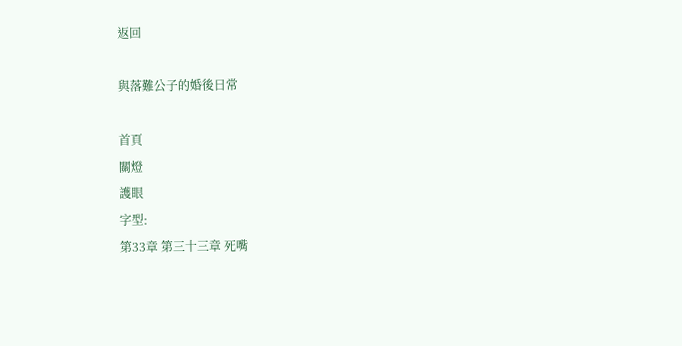返回

與落難公子的婚後日常

首頁
關燈
護眼
字型:
第33章 第三十三章 死嘴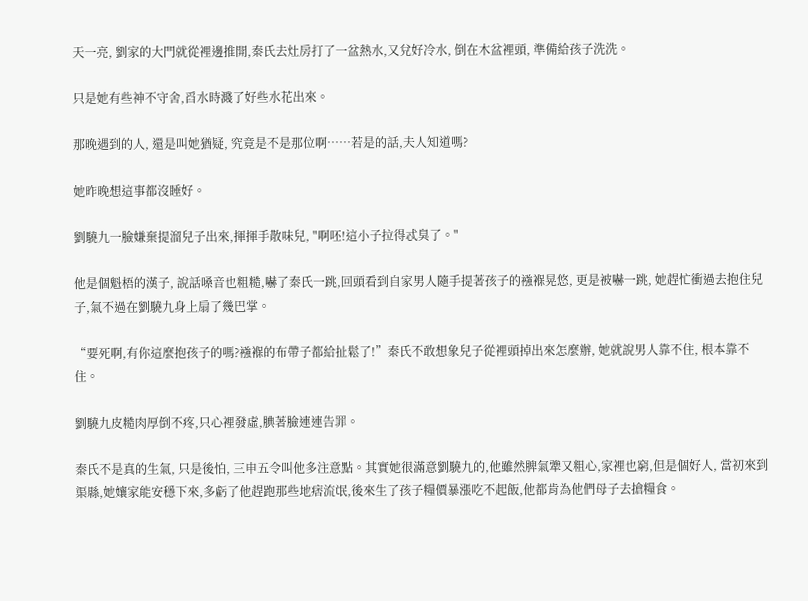天一亮, 劉家的大門就從裡邊推開,秦氏去灶房打了一盆熱水,又兌好冷水, 倒在木盆裡頭, 準備給孩子洗洗。

只是她有些神不守舍,舀水時濺了好些水花出來。

那晚遇到的人, 還是叫她猶疑, 究竟是不是那位啊……若是的話,夫人知道嗎?

她昨晚想這事都沒睡好。

劉驍九一臉嫌棄提溜兒子出來,揮揮手散味兒, "啊呸!這小子拉得忒臭了。"

他是個魁梧的漢子, 說話嗓音也粗糙,嚇了秦氏一跳,回頭看到自家男人隨手提著孩子的襁褓晃悠, 更是被嚇一跳, 她趕忙衝過去抱住兒子,氣不過在劉驍九身上扇了幾巴掌。

“要死啊,有你這麼抱孩子的嗎?襁褓的布帶子都給扯鬆了!”秦氏不敢想象兒子從裡頭掉出來怎麼辦, 她就說男人靠不住, 根本靠不住。

劉驍九皮糙肉厚倒不疼,只心裡發虛,腆著臉連連告罪。

秦氏不是真的生氣, 只是後怕, 三申五令叫他多注意點。其實她很滿意劉驍九的,他雖然脾氣犟又粗心,家裡也窮,但是個好人, 當初來到渠縣,她孃家能安穩下來,多虧了他趕跑那些地痞流氓,後來生了孩子糧價暴漲吃不起飯,他都肯為他們母子去搶糧食。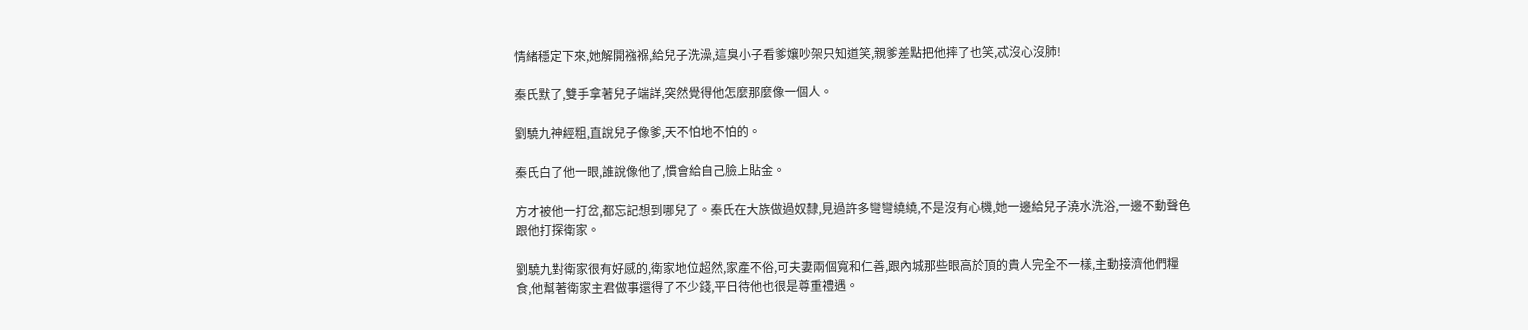情緒穩定下來,她解開襁褓,給兒子洗澡,這臭小子看爹孃吵架只知道笑,親爹差點把他摔了也笑,忒沒心沒肺!

秦氏默了,雙手拿著兒子端詳,突然覺得他怎麼那麼像一個人。

劉驍九神經粗,直說兒子像爹,天不怕地不怕的。

秦氏白了他一眼,誰說像他了,慣會給自己臉上貼金。

方才被他一打岔,都忘記想到哪兒了。秦氏在大族做過奴隸,見過許多彎彎繞繞,不是沒有心機,她一邊給兒子澆水洗浴,一邊不動聲色跟他打探衛家。

劉驍九對衛家很有好感的,衛家地位超然,家產不俗,可夫妻兩個寬和仁善,跟內城那些眼高於頂的貴人完全不一樣,主動接濟他們糧食,他幫著衛家主君做事還得了不少錢,平日待他也很是尊重禮遇。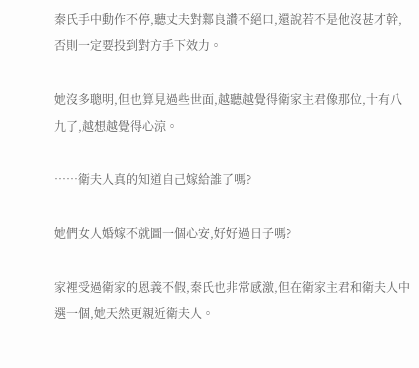秦氏手中動作不停,聽丈夫對鄴良讚不絕口,還說若不是他沒甚才幹,否則一定要投到對方手下效力。

她沒多聰明,但也算見過些世面,越聽越覺得衛家主君像那位,十有八九了,越想越覺得心涼。

……衛夫人真的知道自己嫁給誰了嗎?

她們女人婚嫁不就圖一個心安,好好過日子嗎?

家裡受過衛家的恩義不假,秦氏也非常感激,但在衛家主君和衛夫人中選一個,她天然更親近衛夫人。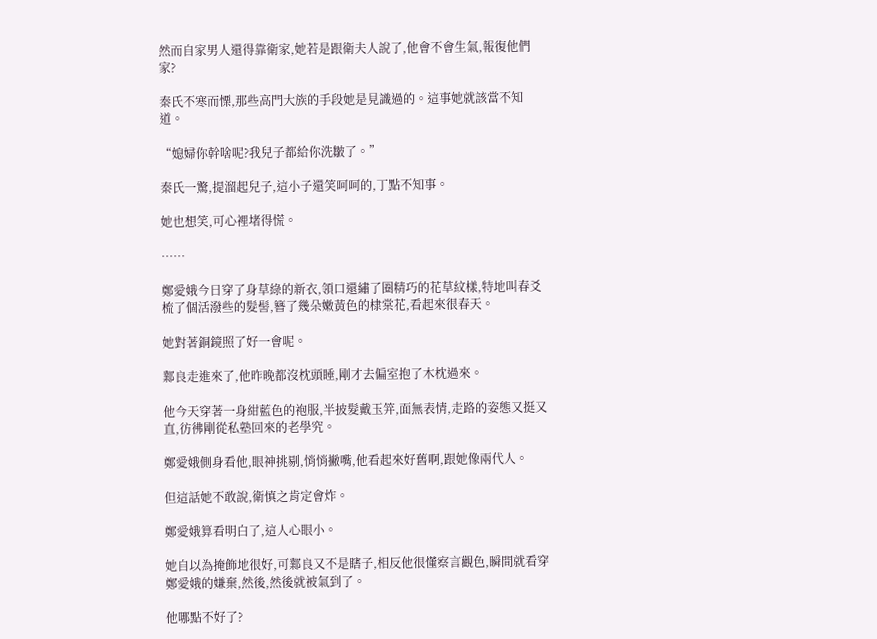然而自家男人還得靠衛家,她若是跟衛夫人說了,他會不會生氣,報復他們家?

秦氏不寒而慄,那些高門大族的手段她是見識過的。這事她就該當不知道。

“媳婦你幹啥呢?我兒子都給你洗皺了。”

秦氏一驚,提溜起兒子,這小子還笑呵呵的,丁點不知事。

她也想笑,可心裡堵得慌。

……

鄭愛娥今日穿了身草綠的新衣,領口還繡了圈精巧的花草紋樣,特地叫春爻梳了個活潑些的髮髻,簪了幾朵嫩黃色的棣棠花,看起來很春天。

她對著銅鏡照了好一會呢。

鄴良走進來了,他昨晚都沒枕頭睡,剛才去偏室抱了木枕過來。

他今天穿著一身紺藍色的袍服,半披髮戴玉笄,面無表情,走路的姿態又挺又直,彷彿剛從私塾回來的老學究。

鄭愛娥側身看他,眼神挑剔,悄悄撇嘴,他看起來好舊啊,跟她像兩代人。

但這話她不敢說,衛慎之肯定會炸。

鄭愛娥算看明白了,這人心眼小。

她自以為掩飾地很好,可鄴良又不是瞎子,相反他很懂察言觀色,瞬間就看穿鄭愛娥的嫌棄,然後,然後就被氣到了。

他哪點不好了?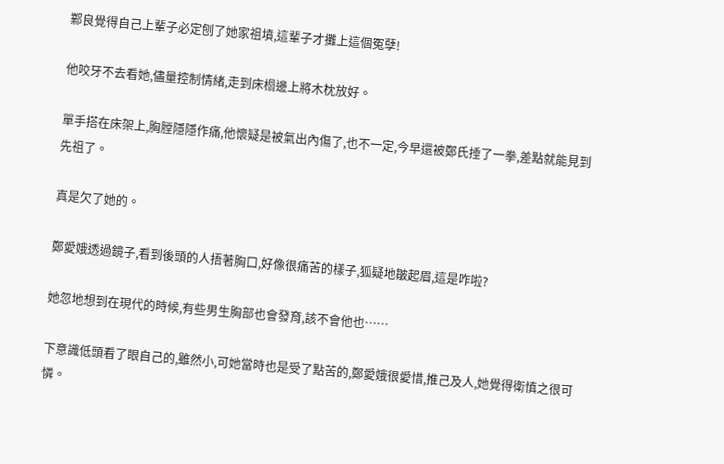鄴良覺得自己上輩子必定刨了她家祖墳,這輩子才攤上這個冤孽!

他咬牙不去看她,儘量控制情緒,走到床榻邊上將木枕放好。

單手搭在床架上,胸膛隱隱作痛,他懷疑是被氣出內傷了,也不一定,今早還被鄭氏捶了一拳,差點就能見到先祖了。

真是欠了她的。

鄭愛娥透過鏡子,看到後頭的人捂著胸口,好像很痛苦的樣子,狐疑地皺起眉,這是咋啦?

她忽地想到在現代的時候,有些男生胸部也會發育,該不會他也……

下意識低頭看了眼自己的,雖然小,可她當時也是受了點苦的,鄭愛娥很愛惜,推己及人,她覺得衛慎之很可憐。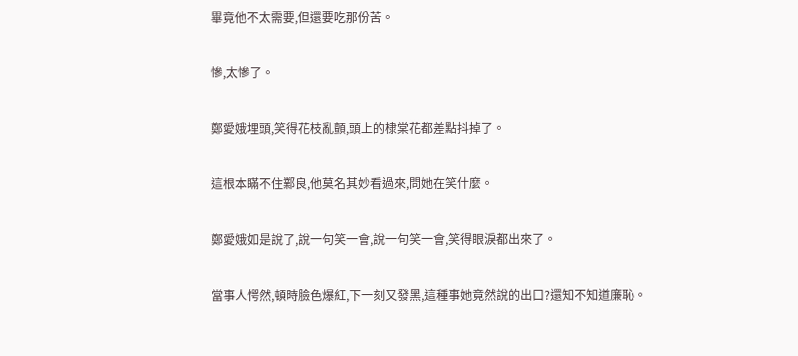畢竟他不太需要,但還要吃那份苦。

慘,太慘了。

鄭愛娥埋頭,笑得花枝亂顫,頭上的棣棠花都差點抖掉了。

這根本瞞不住鄴良,他莫名其妙看過來,問她在笑什麼。

鄭愛娥如是說了,說一句笑一會,說一句笑一會,笑得眼淚都出來了。

當事人愕然,頓時臉色爆紅,下一刻又發黑,這種事她竟然說的出口?還知不知道廉恥。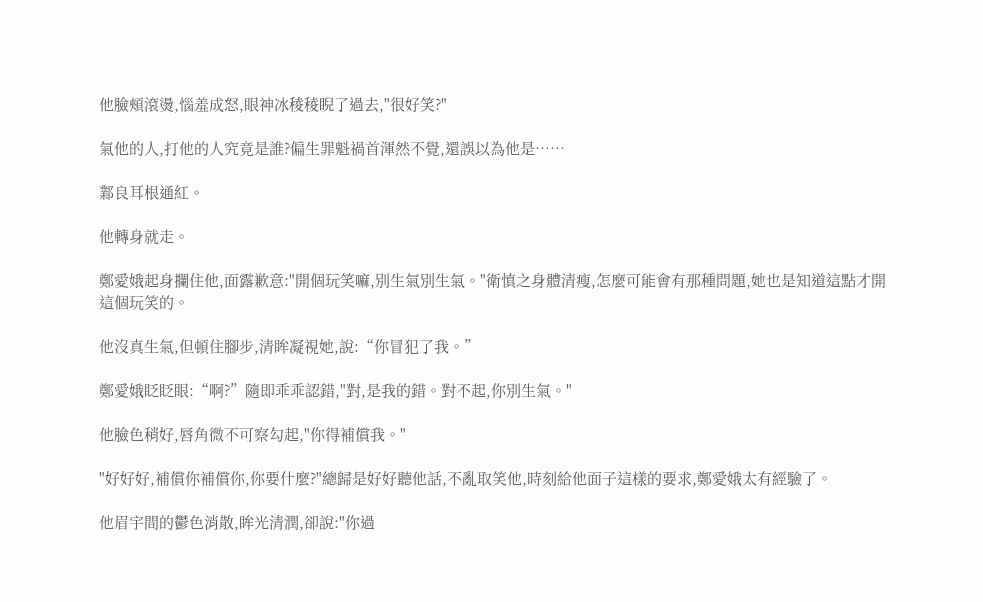他臉頰滾燙,惱羞成怒,眼神冰稜稜睨了過去,"很好笑?"

氣他的人,打他的人究竟是誰?偏生罪魁禍首渾然不覺,還誤以為他是……

鄴良耳根通紅。

他轉身就走。

鄭愛娥起身攔住他,面露歉意:"開個玩笑嘛,別生氣別生氣。"衛慎之身體清瘦,怎麼可能會有那種問題,她也是知道這點才開這個玩笑的。

他沒真生氣,但頓住腳步,清眸凝視她,說:“你冒犯了我。”

鄭愛娥眨眨眼:“啊?”隨即乖乖認錯,"對,是我的錯。對不起,你別生氣。"

他臉色稍好,唇角微不可察勾起,"你得補償我。"

"好好好,補償你補償你,你要什麼?"總歸是好好聽他話,不亂取笑他,時刻給他面子這樣的要求,鄭愛娥太有經驗了。

他眉宇間的鬱色消散,眸光清潤,卻說:"你過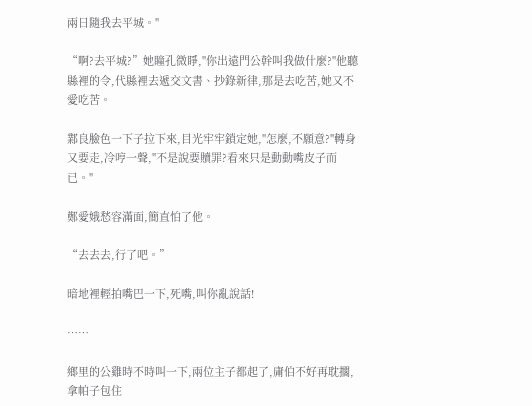兩日隨我去平城。"

“啊?去平城?”她瞳孔微睜,"你出遠門公幹叫我做什麼?"他聽縣裡的令,代縣裡去遞交文書、抄錄新律,那是去吃苦,她又不愛吃苦。

鄴良臉色一下子拉下來,目光牢牢鎖定她,"怎麼,不願意?"轉身又要走,冷哼一聲,"不是說要贖罪?看來只是動動嘴皮子而已。"

鄭愛娥愁容滿面,簡直怕了他。

“去去去,行了吧。”

暗地裡輕拍嘴巴一下,死嘴,叫你亂說話!

……

鄉里的公雞時不時叫一下,兩位主子都起了,庸伯不好再耽擱,拿帕子包住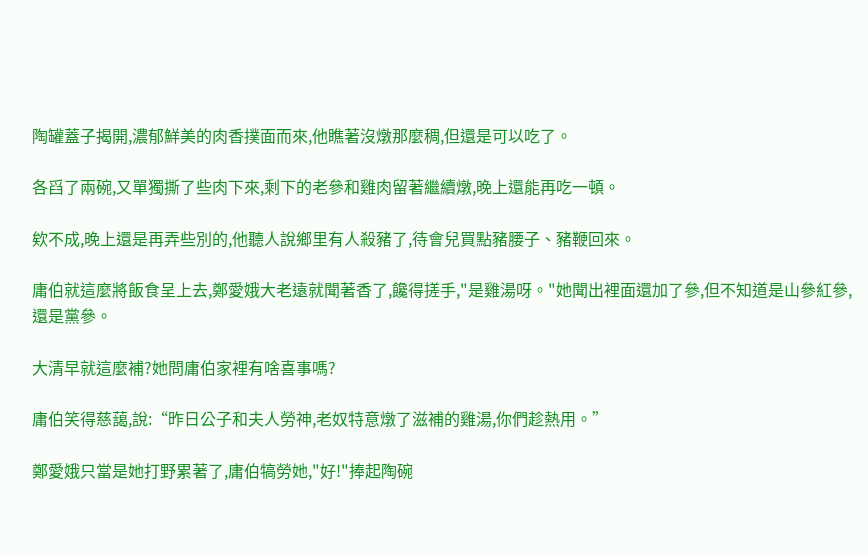陶罐蓋子揭開,濃郁鮮美的肉香撲面而來,他瞧著沒燉那麼稠,但還是可以吃了。

各舀了兩碗,又單獨撕了些肉下來,剩下的老參和雞肉留著繼續燉,晚上還能再吃一頓。

欸不成,晚上還是再弄些別的,他聽人說鄉里有人殺豬了,待會兒買點豬腰子、豬鞭回來。

庸伯就這麼將飯食呈上去,鄭愛娥大老遠就聞著香了,饞得搓手,"是雞湯呀。"她聞出裡面還加了參,但不知道是山參紅參,還是黨參。

大清早就這麼補?她問庸伯家裡有啥喜事嗎?

庸伯笑得慈藹,說:“昨日公子和夫人勞神,老奴特意燉了滋補的雞湯,你們趁熱用。”

鄭愛娥只當是她打野累著了,庸伯犒勞她,"好!"捧起陶碗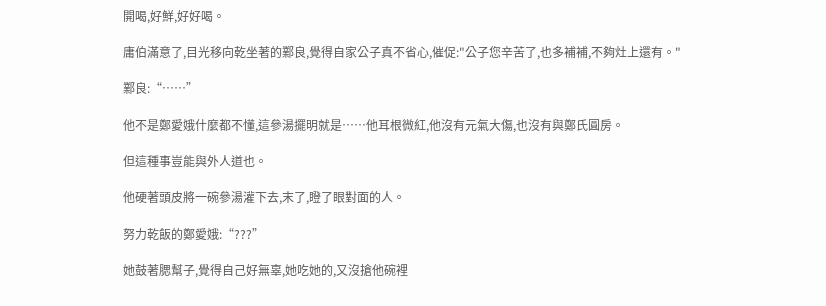開喝,好鮮,好好喝。

庸伯滿意了,目光移向乾坐著的鄴良,覺得自家公子真不省心,催促:"公子您辛苦了,也多補補,不夠灶上還有。"

鄴良:“……”

他不是鄭愛娥什麼都不懂,這參湯擺明就是……他耳根微紅,他沒有元氣大傷,也沒有與鄭氏圓房。

但這種事豈能與外人道也。

他硬著頭皮將一碗參湯灌下去,末了,瞪了眼對面的人。

努力乾飯的鄭愛娥:“???”

她鼓著腮幫子,覺得自己好無辜,她吃她的,又沒搶他碗裡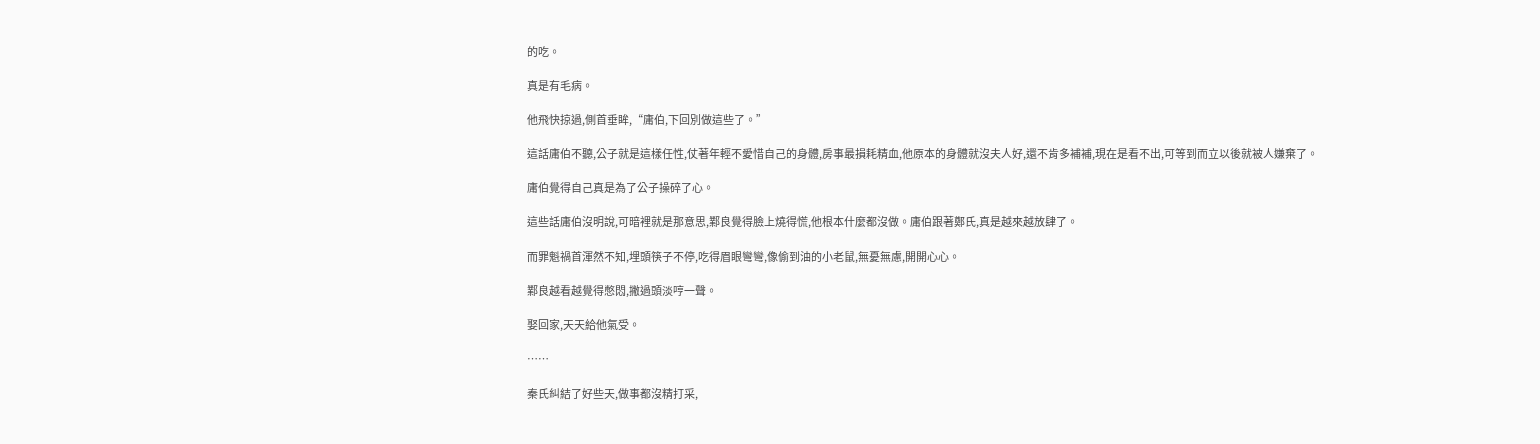的吃。

真是有毛病。

他飛快掠過,側首垂眸,“庸伯,下回別做這些了。”

這話庸伯不聽,公子就是這樣任性,仗著年輕不愛惜自己的身體,房事最損耗精血,他原本的身體就沒夫人好,還不肯多補補,現在是看不出,可等到而立以後就被人嫌棄了。

庸伯覺得自己真是為了公子操碎了心。

這些話庸伯沒明說,可暗裡就是那意思,鄴良覺得臉上燒得慌,他根本什麼都沒做。庸伯跟著鄭氏,真是越來越放肆了。

而罪魁禍首渾然不知,埋頭筷子不停,吃得眉眼彎彎,像偷到油的小老鼠,無憂無慮,開開心心。

鄴良越看越覺得憋悶,撇過頭淡哼一聲。

娶回家,天天給他氣受。

……

秦氏糾結了好些天,做事都沒精打采,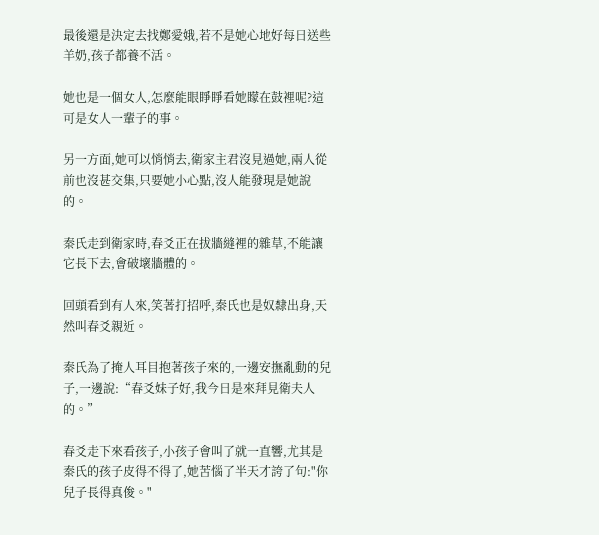最後還是決定去找鄭愛娥,若不是她心地好每日送些羊奶,孩子都養不活。

她也是一個女人,怎麼能眼睜睜看她矇在鼓裡呢?這可是女人一輩子的事。

另一方面,她可以悄悄去,衛家主君沒見過她,兩人從前也沒甚交集,只要她小心點,沒人能發現是她說的。

秦氏走到衛家時,春爻正在拔牆縫裡的雜草,不能讓它長下去,會破壞牆體的。

回頭看到有人來,笑著打招呼,秦氏也是奴隸出身,天然叫春爻親近。

秦氏為了掩人耳目抱著孩子來的,一邊安撫亂動的兒子,一邊說:“春爻妹子好,我今日是來拜見衛夫人的。”

春爻走下來看孩子,小孩子會叫了就一直響,尤其是秦氏的孩子皮得不得了,她苦惱了半天才誇了句:"你兒子長得真俊。"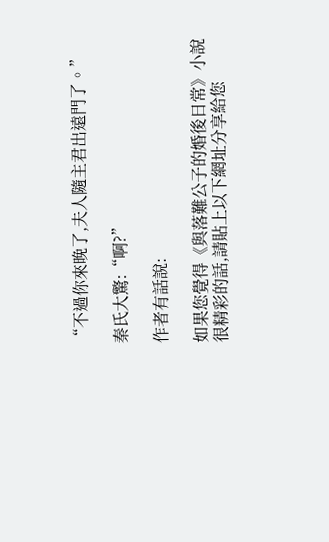“不過你來晚了,夫人隨主君出遠門了。”

秦氏大驚:“啊?”

作者有話說:

如果您覺得《與落難公子的婚後日常》小說很精彩的話,請貼上以下網址分享給您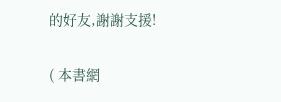的好友,謝謝支援!

( 本書網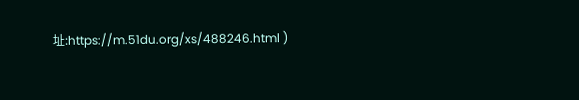址:https://m.51du.org/xs/488246.html )